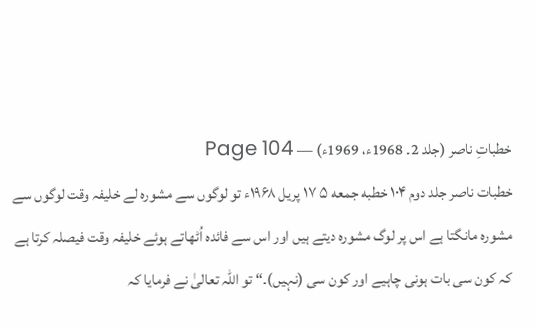خطباتِ ناصر (جلد 2۔ 1968ء، 1969ء) — Page 104
خطبات ناصر جلد دوم ۱۰۴ خطبه جمعه ۵ ۱۷ پریل ۱۹۶۸ء تو لوگوں سے مشورہ لے خلیفہ وقت لوگوں سے مشورہ مانگتا ہے اس پر لوگ مشورہ دیتے ہیں اور اس سے فائدہ اُٹھاتے ہوئے خلیفہ وقت فیصلہ کرتا ہے کہ کون سی بات ہونی چاہیے اور کون سی (نہیں)۔“ تو اللہ تعالیٰ نے فرمایا کہ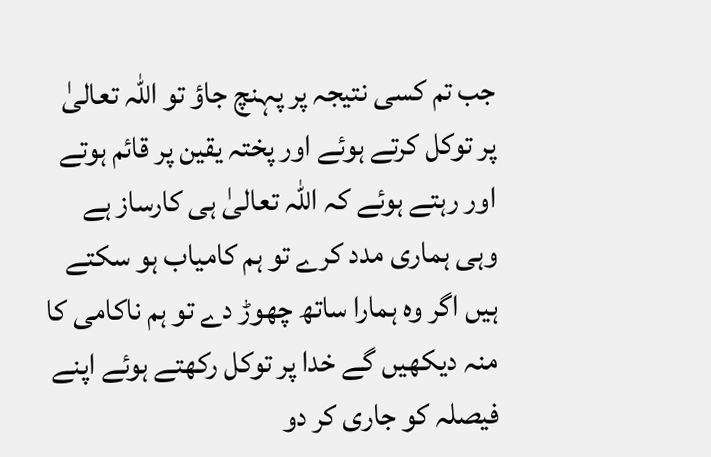جب تم کسی نتیجہ پر پہنچ جاؤ تو اللہ تعالیٰ پر توکل کرتے ہوئے اور پختہ یقین پر قائم ہوتے اور رہتے ہوئے کہ اللہ تعالیٰ ہی کارساز ہے وہی ہماری مدد کرے تو ہم کامیاب ہو سکتے ہیں اگر وہ ہمارا ساتھ چھوڑ دے تو ہم ناکامی کا منہ دیکھیں گے خدا پر توکل رکھتے ہوئے اپنے فیصلہ کو جاری کر دو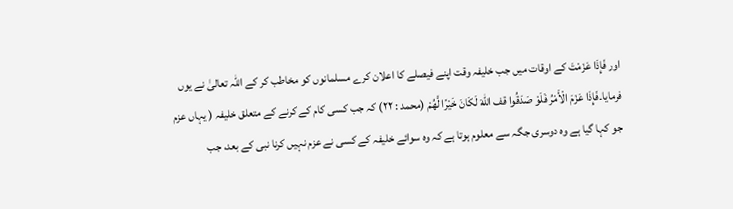اور فَإِذَا عَزَمْتَ کے اوقات میں جب خلیفہ وقت اپنے فیصلے کا اعلان کرے مسلمانوں کو مخاطب کر کے اللہ تعالیٰ نے یوں فرمایا۔فَإِذَا عَزَمَ الْأَمْرُ فَلَوْ صَدَقُوا قف اللهَ لَكَانَ خَيْرًا لَّهُمْ (محمد : ۲۲) کہ جب کسی کام کے کرنے کے متعلق خلیفہ ( یہاں عزم جو کہا گیا ہے وہ دوسری جگہ سے معلوم ہوتا ہے کہ وہ سوائے خلیفہ کے کسی نے عزم نہیں کرنا نبی کے بعد، جب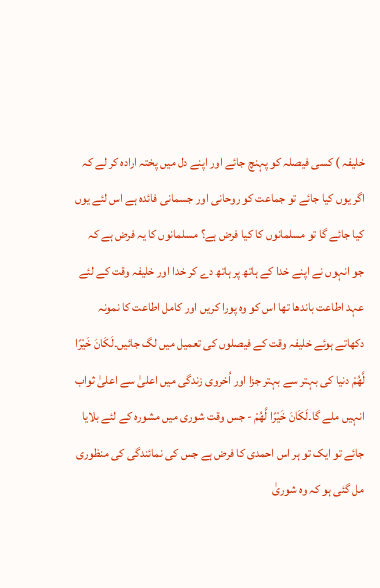خلیفہ ) کسی فیصلہ کو پہنچ جائے اور اپنے دل میں پختہ ارادہ کر لے کہ اگر یوں کیا جائے تو جماعت کو روحانی اور جسمانی فائدہ ہے اس لئے یوں کیا جائے گا تو مسلمانوں کا کیا فرض ہے؟ مسلمانوں کا یہ فرض ہے کہ جو انہوں نے اپنے خدا کے ہاتھ پر ہاتھ دے کر خدا اور خلیفہ وقت کے لئے عہد اطاعت باندھا تھا اس کو وہ پورا کریں اور کامل اطاعت کا نمونہ دکھاتے ہوئے خلیفہ وقت کے فیصلوں کی تعمیل میں لگ جائیں۔لَكَانَ خَيْرًا لَّهُمْ دنیا کی بہتر سے بہتر جزا اور اُخروی زندگی میں اعلیٰ سے اعلیٰ ثواب انہیں ملے گا۔لَكَانَ خَيْرًا لَّهُمْ - جس وقت شوری میں مشورہ کے لئے بلایا جائے تو ایک تو ہر اس احمدی کا فرض ہے جس کی نمائندگی کی منظوری مل گئی ہو کہ وہ شوریٰ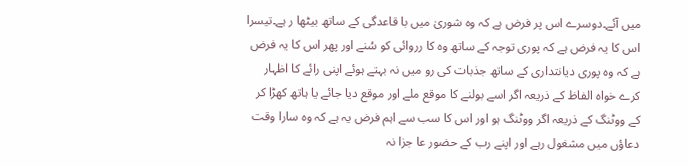میں آئے۔دوسرے اس پر فرض ہے کہ وہ شوریٰ میں با قاعدگی کے ساتھ بیٹھا ر ہے۔تیسرا اس کا یہ فرض ہے کہ پوری توجہ کے ساتھ وہ کا رروائی کو سُنے اور پھر اس کا یہ فرض ہے کہ وہ پوری دیانتداری کے ساتھ جذبات کی رو میں نہ بہتے ہوئے اپنی رائے کا اظہار کرے خواہ الفاظ کے ذریعہ اگر اسے بولنے کا موقع ملے اور موقع دیا جائے یا ہاتھ کھڑا کر کے ووٹنگ کے ذریعہ اگر ووٹنگ ہو اور اس کا سب سے اہم فرض یہ ہے کہ وہ سارا وقت دعاؤں میں مشغول رہے اور اپنے رب کے حضور عا جزا نہ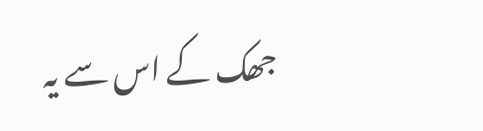جھک کے اس سے یہ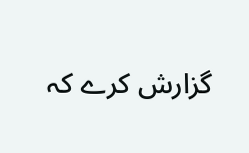گزارش کرے کہ